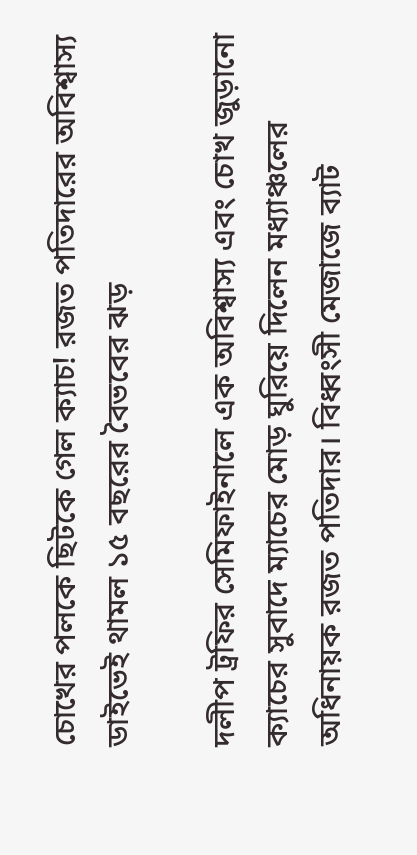চোখের পলকে ছিটকে গেল ক্যাচ! রজত পতিদারের অবিশ্বাস্য ডাইভেই থামল ১৫ বছরের বৈভবের ঝড়

দলীপ ট্রফির সেমিফাইনালে এক অবিশ্বাস্য এবং চোখ জুড়ানো ক্যাচের সুবাদে ম্যাচের মোড় ঘুরিয়ে দিলেন মধ্যাঞ্চলের অধিনায়ক রজত পতিদার। বিধ্বংসী মেজাজে ব্যাট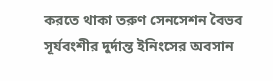করতে থাকা তরুণ সেনসেশন বৈভব সূর্যবংশীর দুর্দান্ত ইনিংসের অবসান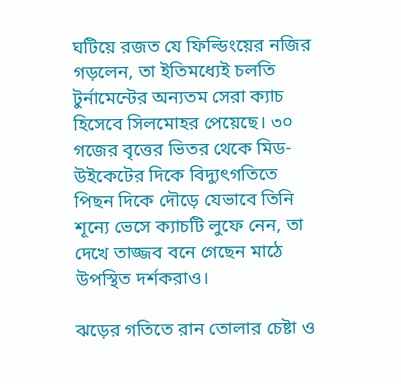ঘটিয়ে রজত যে ফিল্ডিংয়ের নজির গড়লেন, তা ইতিমধ্যেই চলতি টুর্নামেন্টের অন্যতম সেরা ক্যাচ হিসেবে সিলমোহর পেয়েছে। ৩০ গজের বৃত্তের ভিতর থেকে মিড-উইকেটের দিকে বিদ্যুৎগতিতে পিছন দিকে দৌড়ে যেভাবে তিনি শূন্যে ভেসে ক্যাচটি লুফে নেন, তা দেখে তাজ্জব বনে গেছেন মাঠে উপস্থিত দর্শকরাও।

ঝড়ের গতিতে রান তোলার চেষ্টা ও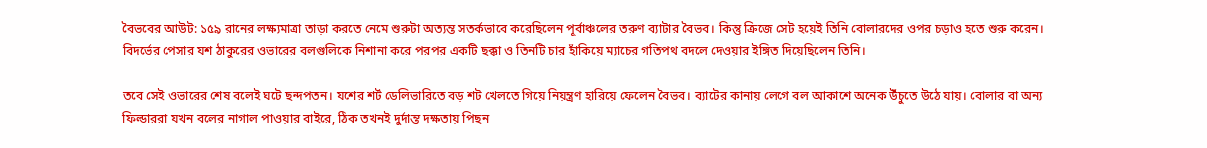বৈভবের আউট: ১৫৯ রানের লক্ষ্যমাত্রা তাড়া করতে নেমে শুরুটা অত্যন্ত সতর্কভাবে করেছিলেন পূর্বাঞ্চলের তরুণ ব্যাটার বৈভব। কিন্তু ক্রিজে সেট হয়েই তিনি বোলারদের ওপর চড়াও হতে শুরু করেন। বিদর্ভের পেসার যশ ঠাকুরের ওভারের বলগুলিকে নিশানা করে পরপর একটি ছক্কা ও তিনটি চার হাঁকিয়ে ম্যাচের গতিপথ বদলে দেওয়ার ইঙ্গিত দিয়েছিলেন তিনি।

তবে সেই ওভারের শেষ বলেই ঘটে ছন্দপতন। যশের শর্ট ডেলিভারিতে বড় শট খেলতে গিয়ে নিয়ন্ত্রণ হারিয়ে ফেলেন বৈভব। ব্যাটের কানায় লেগে বল আকাশে অনেক উঁচুতে উঠে যায়। বোলার বা অন্য ফিল্ডাররা যখন বলের নাগাল পাওয়ার বাইরে, ঠিক তখনই দুর্দান্ত দক্ষতায় পিছন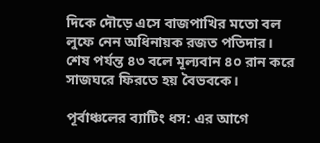দিকে দৌড়ে এসে বাজপাখির মতো বল লুফে নেন অধিনায়ক রজত পতিদার। শেষ পর্যন্ত ৪৩ বলে মূল্যবান ৪০ রান করে সাজঘরে ফিরতে হয় বৈভবকে।

পূর্বাঞ্চলের ব্যাটিং ধস: এর আগে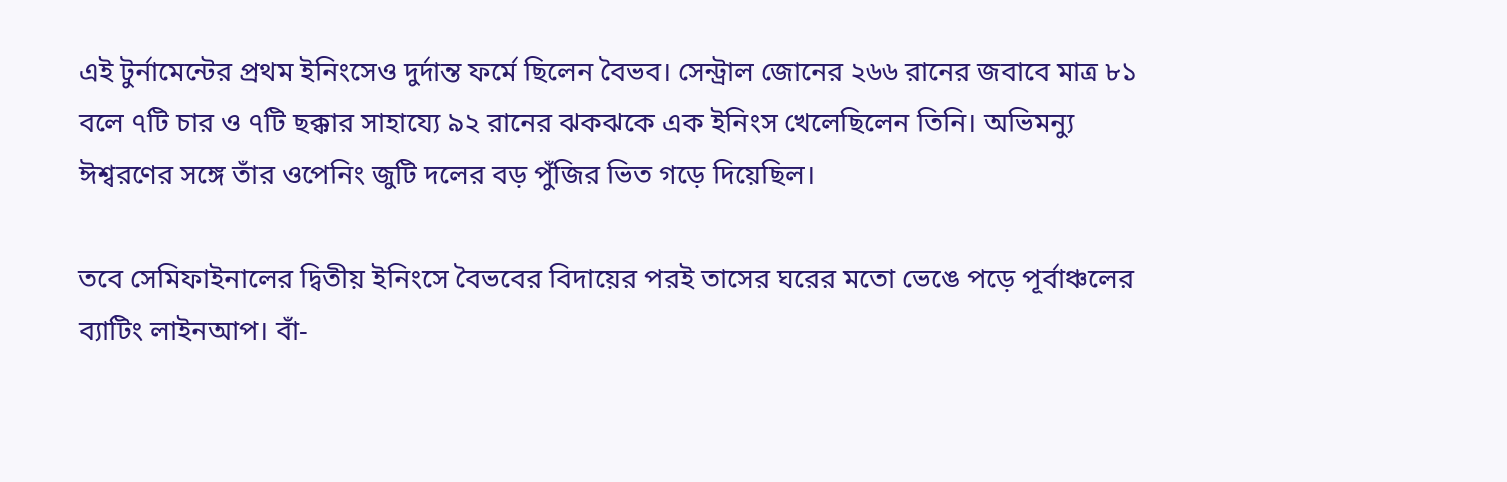এই টুর্নামেন্টের প্রথম ইনিংসেও দুর্দান্ত ফর্মে ছিলেন বৈভব। সেন্ট্রাল জোনের ২৬৬ রানের জবাবে মাত্র ৮১ বলে ৭টি চার ও ৭টি ছক্কার সাহায্যে ৯২ রানের ঝকঝকে এক ইনিংস খেলেছিলেন তিনি। অভিমন্যু ঈশ্বরণের সঙ্গে তাঁর ওপেনিং জুটি দলের বড় পুঁজির ভিত গড়ে দিয়েছিল।

তবে সেমিফাইনালের দ্বিতীয় ইনিংসে বৈভবের বিদায়ের পরই তাসের ঘরের মতো ভেঙে পড়ে পূর্বাঞ্চলের ব্যাটিং লাইনআপ। বাঁ-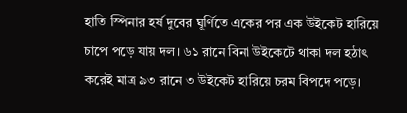হাতি স্পিনার হর্ষ দুবের ঘূর্ণিতে একের পর এক উইকেট হারিয়ে চাপে পড়ে যায় দল। ৬১ রানে বিনা উইকেটে থাকা দল হঠাৎ করেই মাত্র ৯৩ রানে ৩ উইকেট হারিয়ে চরম বিপদে পড়ে।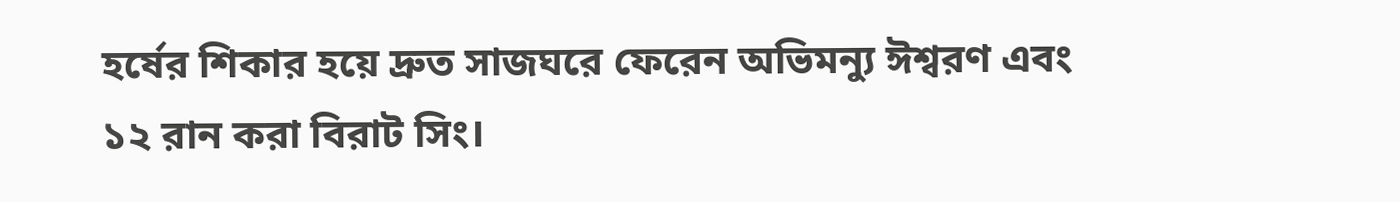হর্ষের শিকার হয়ে দ্রুত সাজঘরে ফেরেন অভিমন্যু ঈশ্বরণ এবং ১২ রান করা বিরাট সিং।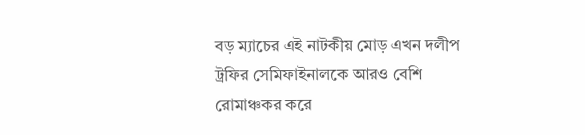বড় ম্যাচের এই নাটকীয় মোড় এখন দলীপ ট্রফির সেমিফাইনালকে আরও বেশি রোমাঞ্চকর করে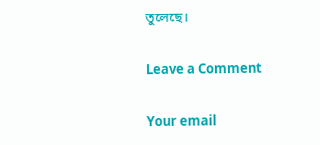তুলেছে।

Leave a Comment

Your email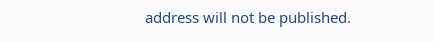address will not be published.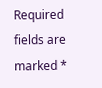Required fields are marked *